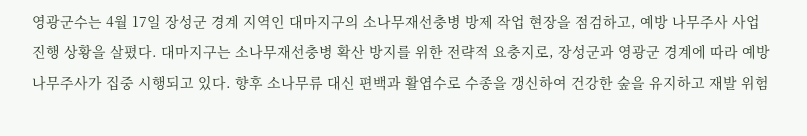영광군수는 4월 17일 장성군 경계 지역인 대마지구의 소나무재선충병 방제 작업 현장을 점검하고, 예방 나무주사 사업 진행 상황을 살폈다. 대마지구는 소나무재선충병 확산 방지를 위한 전략적 요충지로, 장성군과 영광군 경계에 따라 예방 나무주사가 집중 시행되고 있다. 향후 소나무류 대신 편백과 활엽수로 수종을 갱신하여 건강한 숲을 유지하고 재발 위험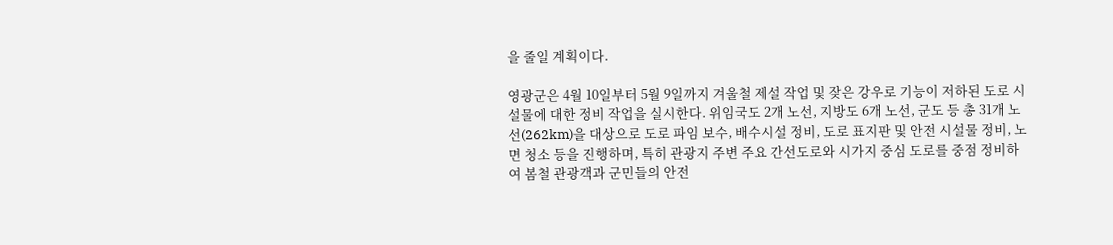을 줄일 계획이다.

영광군은 4월 10일부터 5월 9일까지 겨울철 제설 작업 및 잦은 강우로 기능이 저하된 도로 시설물에 대한 정비 작업을 실시한다. 위임국도 2개 노선, 지방도 6개 노선, 군도 등 총 31개 노선(262km)을 대상으로 도로 파임 보수, 배수시설 정비, 도로 표지판 및 안전 시설물 정비, 노면 청소 등을 진행하며, 특히 관광지 주변 주요 간선도로와 시가지 중심 도로를 중점 정비하여 봄철 관광객과 군민들의 안전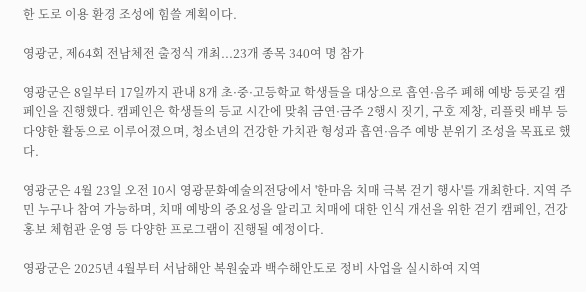한 도로 이용 환경 조성에 힘쓸 계획이다.

영광군, 제64회 전남체전 출정식 개최...23개 종목 340여 명 참가

영광군은 8일부터 17일까지 관내 8개 초·중·고등학교 학생들을 대상으로 흡연·음주 폐해 예방 등굣길 캠페인을 진행했다. 캠페인은 학생들의 등교 시간에 맞춰 금연·금주 2행시 짓기, 구호 제창, 리플릿 배부 등 다양한 활동으로 이루어졌으며, 청소년의 건강한 가치관 형성과 흡연·음주 예방 분위기 조성을 목표로 했다.

영광군은 4월 23일 오전 10시 영광문화예술의전당에서 '한마음 치매 극복 걷기 행사'를 개최한다. 지역 주민 누구나 참여 가능하며, 치매 예방의 중요성을 알리고 치매에 대한 인식 개선을 위한 걷기 캠페인, 건강 홍보 체험관 운영 등 다양한 프로그램이 진행될 예정이다.

영광군은 2025년 4월부터 서남해안 복원숲과 백수해안도로 정비 사업을 실시하여 지역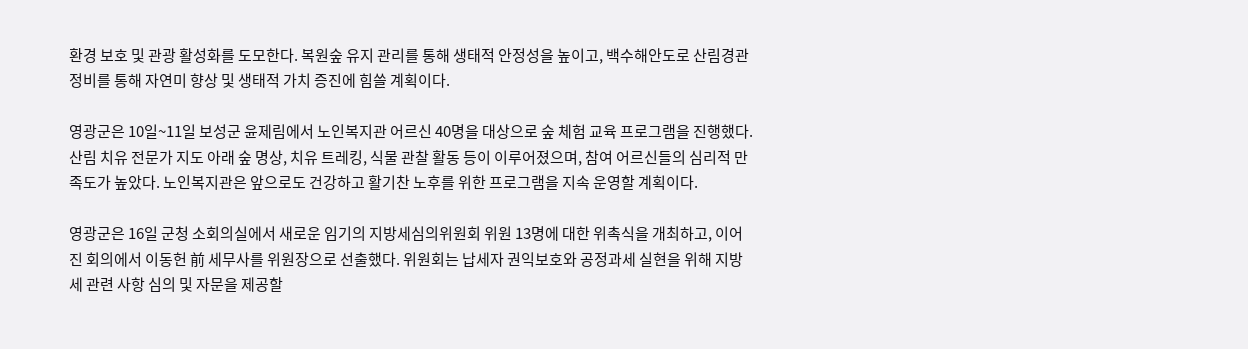환경 보호 및 관광 활성화를 도모한다. 복원숲 유지 관리를 통해 생태적 안정성을 높이고, 백수해안도로 산림경관 정비를 통해 자연미 향상 및 생태적 가치 증진에 힘쓸 계획이다.

영광군은 10일~11일 보성군 윤제림에서 노인복지관 어르신 40명을 대상으로 숲 체험 교육 프로그램을 진행했다. 산림 치유 전문가 지도 아래 숲 명상, 치유 트레킹, 식물 관찰 활동 등이 이루어졌으며, 참여 어르신들의 심리적 만족도가 높았다. 노인복지관은 앞으로도 건강하고 활기찬 노후를 위한 프로그램을 지속 운영할 계획이다.

영광군은 16일 군청 소회의실에서 새로운 임기의 지방세심의위원회 위원 13명에 대한 위촉식을 개최하고, 이어진 회의에서 이동헌 前 세무사를 위원장으로 선출했다. 위원회는 납세자 권익보호와 공정과세 실현을 위해 지방세 관련 사항 심의 및 자문을 제공할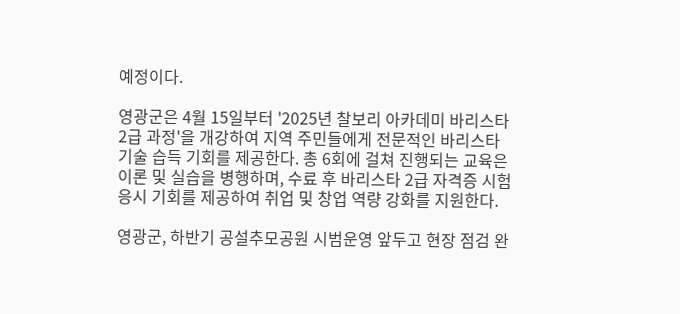예정이다.

영광군은 4월 15일부터 '2025년 찰보리 아카데미 바리스타 2급 과정'을 개강하여 지역 주민들에게 전문적인 바리스타 기술 습득 기회를 제공한다. 총 6회에 걸쳐 진행되는 교육은 이론 및 실습을 병행하며, 수료 후 바리스타 2급 자격증 시험 응시 기회를 제공하여 취업 및 창업 역량 강화를 지원한다.

영광군, 하반기 공설추모공원 시범운영 앞두고 현장 점검 완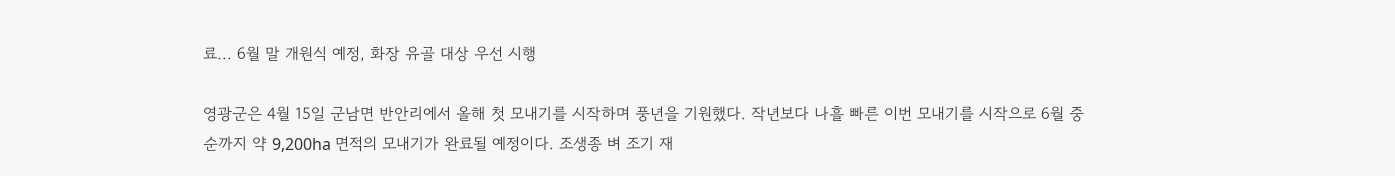료... 6월 말 개원식 예정, 화장 유골 대상 우선 시행

영광군은 4월 15일 군남면 반안리에서 올해 첫 모내기를 시작하며 풍년을 기원했다. 작년보다 나흘 빠른 이번 모내기를 시작으로 6월 중순까지 약 9,200ha 면적의 모내기가 완료될 예정이다. 조생종 벼 조기 재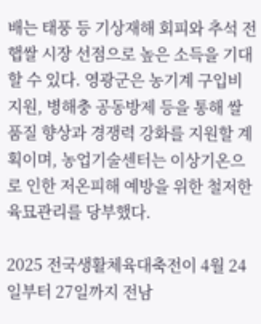배는 태풍 등 기상재해 회피와 추석 전 햅쌀 시장 선점으로 높은 소득을 기대할 수 있다. 영광군은 농기계 구입비 지원, 병해충 공동방제 등을 통해 쌀 품질 향상과 경쟁력 강화를 지원할 계획이며, 농업기술센터는 이상기온으로 인한 저온피해 예방을 위한 철저한 육묘관리를 당부했다.

2025 전국생활체육대축전이 4월 24일부터 27일까지 전남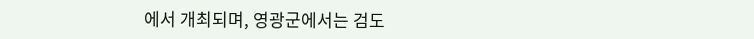에서 개최되며, 영광군에서는 검도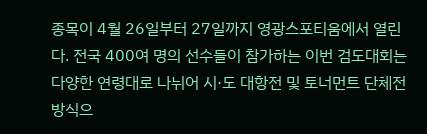종목이 4월 26일부터 27일까지 영광스포티움에서 열린다. 전국 400여 명의 선수들이 참가하는 이번 검도대회는 다양한 연령대로 나뉘어 시·도 대항전 및 토너먼트 단체전 방식으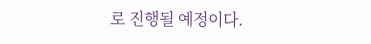로 진행될 예정이다.